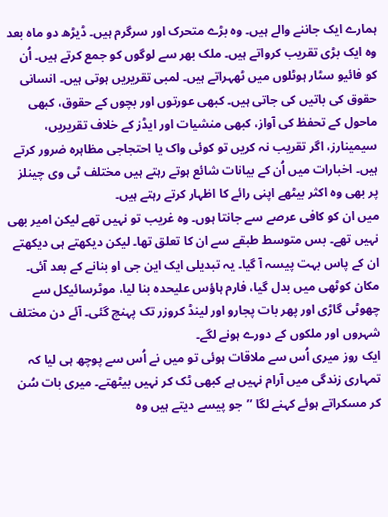ہمارے ایک جاننے والے ہیں۔ وہ بڑے متحرک اور سرگرم ہیں۔ ڈیڑھ دو ماہ بعد وہ ایک بڑی تقریب کرواتے ہیں۔ ملک بھر سے لوگوں کو جمع کرتے ہیں۔ اُن کو فائیو سٹار ہوٹلوں میں ٹھہراتے ہیں۔ لمبی تقریریں ہوتی ہیں۔ انسانی حقوق کی باتیں کی جاتی ہیں۔ کبھی عورتوں اور بچوں کے حقوق، کبھی ماحول کے تحفظ کی آواز، کبھی منشیات اور ایڈز کے خلاف تقریریں، سیمینارز، اگر تقریب نہ کریں تو کوئی واک یا احتجاجی مظاہرہ ضرور کرتے ہیں۔ اخبارات میں اُن کے بیانات شائع ہوتے رہتے ہیں مختلف ٹی وی چینلز پر بھی وہ اکثر بیٹھے اپنی رائے کا اظہار کرتے رہتے ہیں۔
میں ان کو کافی عرصے سے جانتا ہوں۔ وہ غریب تو نہیں تھے لیکن امیر بھی نہیں تھے۔ بس متوسط طبقے سے ان کا تعلق تھا۔ لیکن دیکھتے ہی دیکھتے ان کے پاس بہت پیسہ آ گیا۔ یہ تبدیلی ایک این جی او بنانے کے بعد آئی۔ مکان کوٹھی میں بدل گیا، فارم ہاؤس علیحدہ بنا لیا، موٹرسائیکل سے چھوٹی گاڑی اور پھر بات پجارو اور لینڈ کروزر تک پہنچ گئی۔ آئے دن مختلف شہروں اور ملکوں کے دورے ہونے لگے۔
ایک روز میری اُس سے ملاقات ہوئی تو میں نے اُس سے پوچھ ہی لیا کہ تمہاری زندگی میں آرام نہیں ہے کبھی ٹک کر نہیں بیٹھتے۔ میری بات سُن کر مسکراتے ہوئے کہنے لگا ’’جو پیسے دیتے ہیں وہ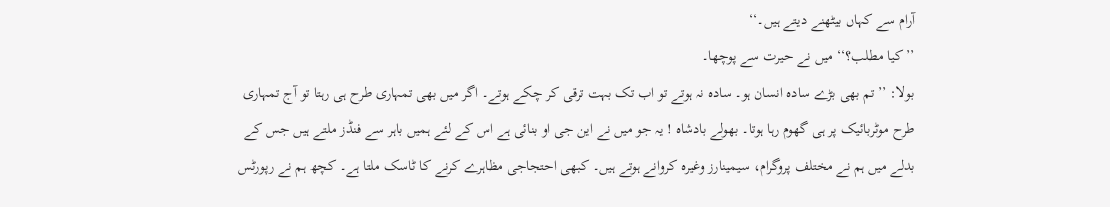آرام سے کہاں بیٹھنے دیتے ہیں۔‘‘
’’کیا مطلب؟‘‘ میں نے حیرت سے پوچھا۔
بولا: ’’تم بھی بڑے سادہ انسان ہو۔ سادہ نہ ہوتے تو اب تک بہت ترقی کر چکے ہوتے۔ اگر میں بھی تمہاری طرح ہی رہتا تو آج تمہاری طرح موٹربائیک پر ہی گھوم رہا ہوتا۔ بھولے بادشاہ ! یہ جو میں نے این جی او بنائی ہے اس کے لئے ہمیں باہر سے فنڈز ملتے ہیں جس کے بدلے میں ہم نے مختلف پروگرام، سیمینارز وغیرہ کروانے ہوتے ہیں۔ کبھی احتجاجی مظاہرے کرنے کا ٹاسک ملتا ہے۔ کچھ ہم نے رپورٹس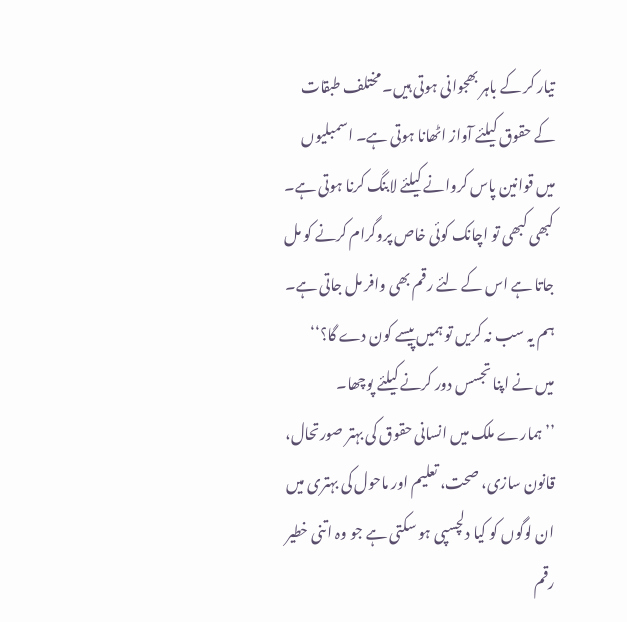تیار کر کے باہر بھجوانی ہوتی ہیں۔ مختلف طبقات کے حقوق کیلئے آواز اٹھانا ہوتی ہے۔ اسمبلیوں میں قوانین پاس کروانے کیلئے لابنگ کرنا ہوتی ہے۔ کبھی کبھی تو اچانک کوئی خاص پروگرام کرنے کو مل جاتا ہے اس کے لئے رقم بھی وافر مل جاتی ہے۔ ہم یہ سب نہ کریں تو ہمیں پیسے کون دے گا؟‘‘
میں نے اپنا تجسس دور کرنے کیلئے پوچھا۔ ’’ہمارے ملک میں انسانی حقوق کی بہتر صورتحال، قانون سازی، صحت، تعلیم اور ماحول کی بہتری میں ان لوگوں کو کیا دلچسپی ہو سکتی ہے جو وہ اتنی خطیر رقم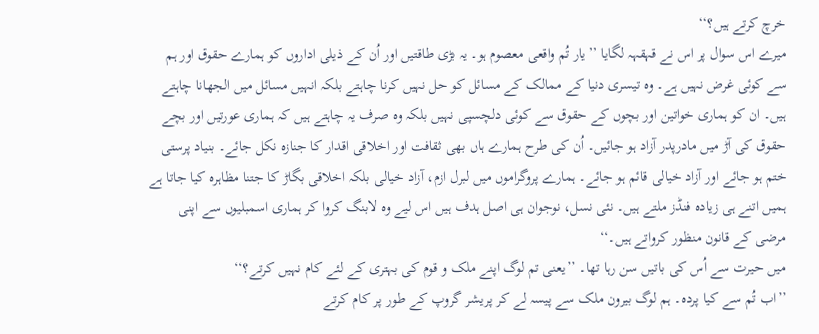خرچ کرتے ہیں؟‘‘
میرے اس سوال پر اس نے قہقہہ لگایا ’’یار تُم واقعی معصوم ہو۔ یہ بڑی طاقتیں اور اُن کے ذیلی اداروں کو ہمارے حقوق اور ہم سے کوئی غرض نہیں ہے۔ وہ تیسری دنیا کے ممالک کے مسائل کو حل نہیں کرنا چاہتے بلکہ انہیں مسائل میں الجھانا چاہتے ہیں۔ ان کو ہماری خواتین اور بچوں کے حقوق سے کوئی دلچسپی نہیں بلکہ وہ صرف یہ چاہتے ہیں کہ ہماری عورتیں اور بچے حقوق کی آڑ میں مادرپدر آزاد ہو جائیں۔ اُن کی طرح ہمارے ہاں بھی ثقافت اور اخلاقی اقدار کا جنازہ نکل جائے۔ بنیاد پرستی ختم ہو جائے اور آزاد خیالی قائم ہو جائے۔ ہمارے پروگراموں میں لبرل ازم، آزاد خیالی بلکہ اخلاقی بگاڑ کا جتنا مظاہرہ کیا جاتا ہے ہمیں اتنے ہی زیادہ فنڈز ملتے ہیں۔ نئی نسل، نوجوان ہی اصل ہدف ہیں اس لیے وہ لابنگ کروا کر ہماری اسمبلیوں سے اپنی مرضی کے قانون منظور کرواتے ہیں۔‘‘
میں حیرت سے اُس کی باتیں سن رہا تھا۔ ’’یعنی تم لوگ اپنے ملک و قوم کی بہتری کے لئے کام نہیں کرتے؟‘‘
’’اب تُم سے کیا پردہ۔ ہم لوگ بیرون ملک سے پیسہ لے کر پریشر گروپ کے طور پر کام کرتے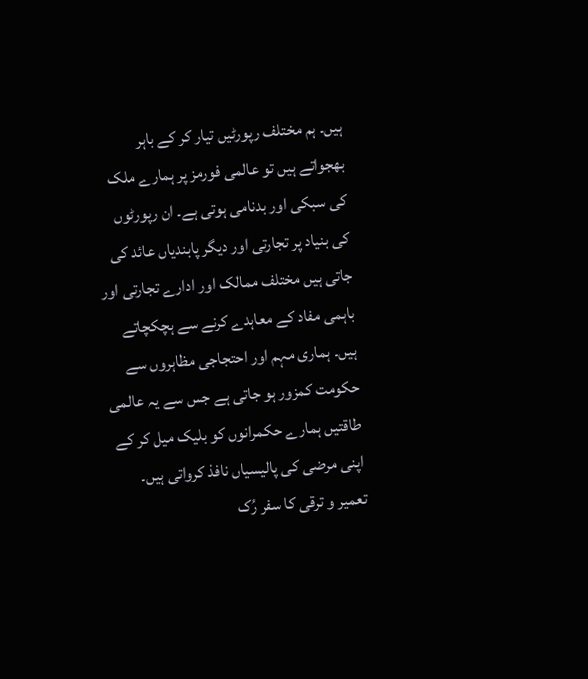ہیں۔ ہم مختلف رپورٹیں تیار کر کے باہر بھجواتے ہیں تو عالمی فورمز پر ہمارے ملک کی سبکی اور بدنامی ہوتی ہے۔ ان رپورٹوں کی بنیاد پر تجارتی اور دیگر پابندیاں عائد کی جاتی ہیں مختلف ممالک اور ادارے تجارتی اور باہمی مفاد کے معاہدے کرنے سے ہچکچاتے ہیں۔ ہماری مہم اور احتجاجی مظاہروں سے حکومت کمزور ہو جاتی ہے جس سے یہ عالمی طاقتیں ہمارے حکمرانوں کو بلیک میل کر کے اپنی مرضی کی پالیسیاں نافذ کرواتی ہیں۔ تعمیر و ترقی کا سفر رُک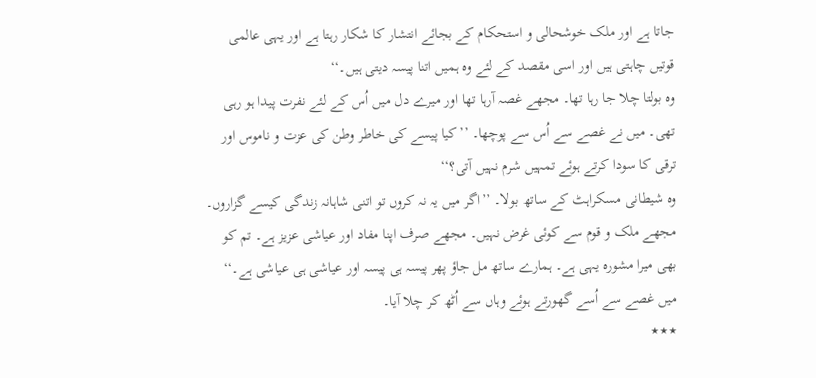جاتا ہے اور ملک خوشحالی و استحکام کے بجائے انتشار کا شکار رہتا ہے اور یہی عالمی قوتیں چاہتی ہیں اور اسی مقصد کے لئے وہ ہمیں اتنا پیسہ دیتی ہیں۔‘‘
وہ بولتا چلا جا رہا تھا۔ مجھے غصہ آرہا تھا اور میرے دل میں اُس کے لئے نفرت پیدا ہو رہی تھی۔ میں نے غصے سے اُس سے پوچھا۔ ’’کیا پیسے کی خاطر وطن کی عزت و ناموس اور ترقی کا سودا کرتے ہوئے تمہیں شرم نہیں آتی؟‘‘
وہ شیطانی مسکراہٹ کے ساتھ بولا۔ ’’اگر میں یہ نہ کروں تو اتنی شاہانہ زندگی کیسے گزاروں۔ مجھے ملک و قوم سے کوئی غرض نہیں۔ مجھے صرف اپنا مفاد اور عیاشی عزیز ہے۔ تم کو بھی میرا مشورہ یہی ہے۔ ہمارے ساتھ مل جاؤ پھر پیسہ ہی پیسہ اور عیاشی ہی عیاشی ہے۔‘‘
میں غصے سے اُسے گھورتے ہوئے وہاں سے اُٹھ کر چلا آیا۔
٭٭٭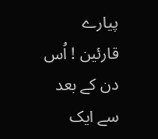پیارے قارئین ! اُس دن کے بعد سے ایک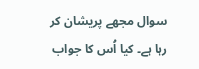سوال مجھے پریشان کر رہا ہے۔ کیا اُس کا جواب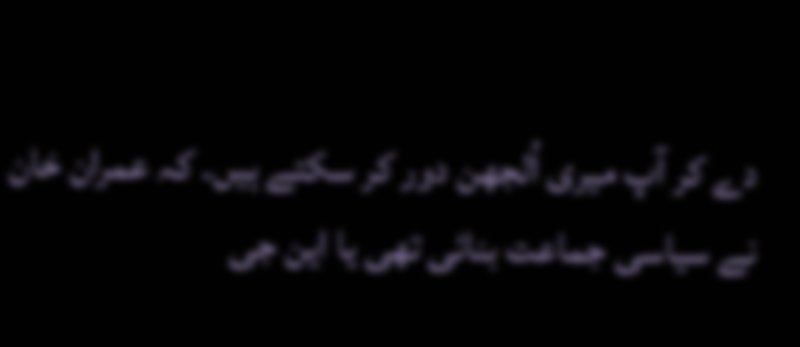دے کر آپ میری اُلجھن دور کر سکتے ہیں۔ کہ عمران خان نے سیاسی جماعت بنائی تھی یا این جی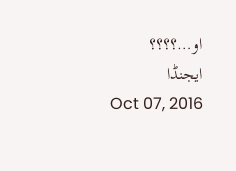او…؟؟؟؟
ایجنڈا
Oct 07, 2016